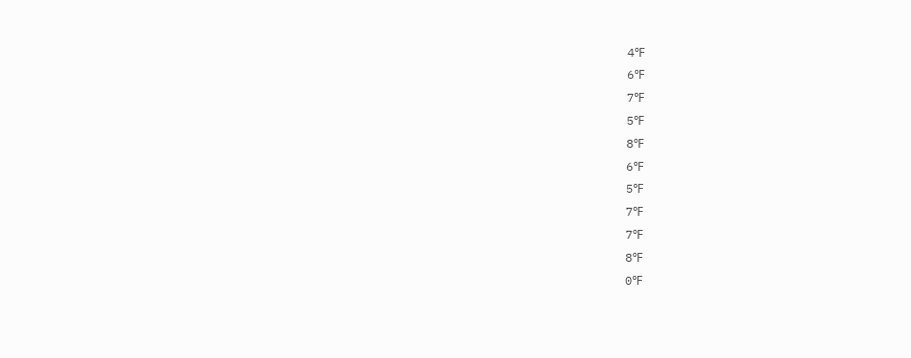4℉
6℉
7℉
5℉
8℉
6℉
5℉
7℉
7℉
8℉
0℉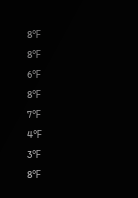8℉
8℉
6℉
8℉
7℉
4℉
3℉
8℉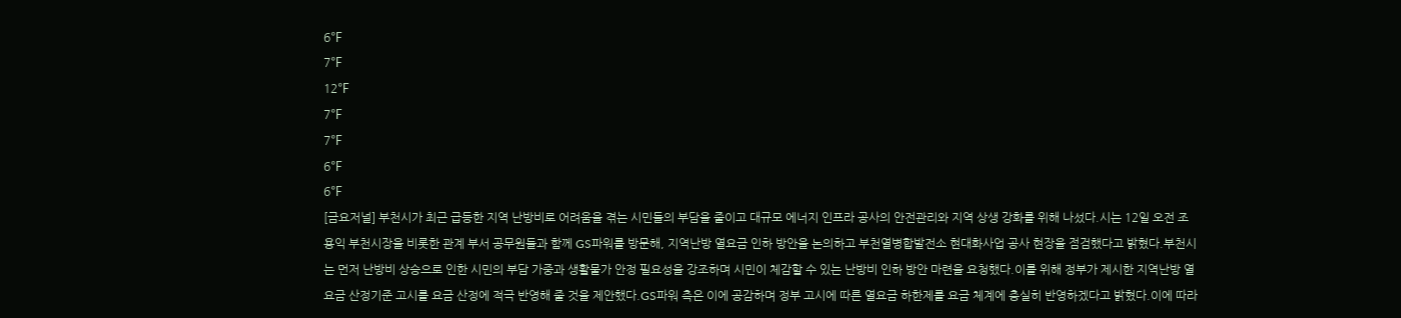6℉
7℉
12℉
7℉
7℉
6℉
6℉
[금요저널] 부천시가 최근 급등한 지역 난방비로 어려움을 겪는 시민들의 부담을 줄이고 대규모 에너지 인프라 공사의 안전관리와 지역 상생 강화를 위해 나섰다.시는 12일 오전 조용익 부천시장을 비롯한 관계 부서 공무원들과 함께 GS파워를 방문해, 지역난방 열요금 인하 방안을 논의하고 부천열병합발전소 현대화사업 공사 현장을 점검했다고 밝혔다.부천시는 먼저 난방비 상승으로 인한 시민의 부담 가중과 생활물가 안정 필요성을 강조하며 시민이 체감할 수 있는 난방비 인하 방안 마련을 요청했다.이를 위해 정부가 제시한 지역난방 열요금 산정기준 고시를 요금 산정에 적극 반영해 줄 것을 제안했다.GS파워 측은 이에 공감하며 정부 고시에 따른 열요금 하한제를 요금 체계에 충실히 반영하겠다고 밝혔다.이에 따라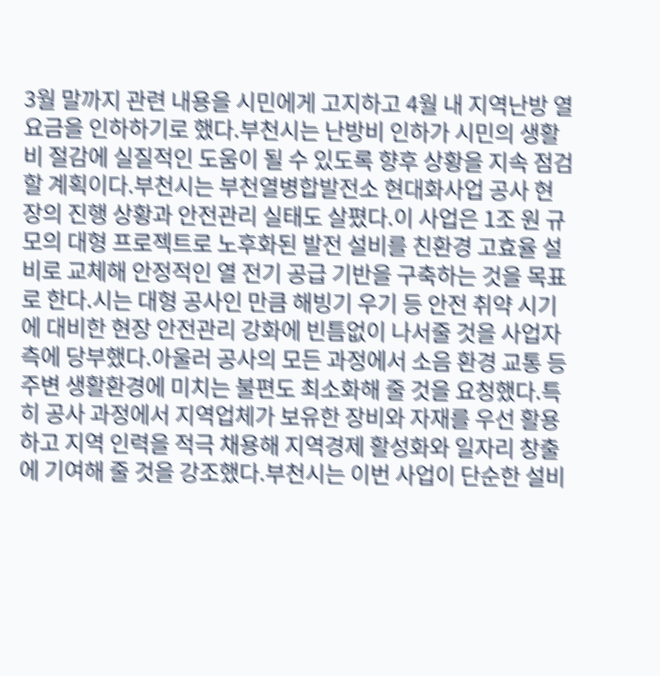3월 말까지 관련 내용을 시민에게 고지하고 4월 내 지역난방 열요금을 인하하기로 했다.부천시는 난방비 인하가 시민의 생활비 절감에 실질적인 도움이 될 수 있도록 향후 상황을 지속 점검할 계획이다.부천시는 부천열병합발전소 현대화사업 공사 현장의 진행 상황과 안전관리 실태도 살폈다.이 사업은 1조 원 규모의 대형 프로젝트로 노후화된 발전 설비를 친환경 고효율 설비로 교체해 안정적인 열 전기 공급 기반을 구축하는 것을 목표로 한다.시는 대형 공사인 만큼 해빙기 우기 등 안전 취약 시기에 대비한 현장 안전관리 강화에 빈틈없이 나서줄 것을 사업자 측에 당부했다.아울러 공사의 모든 과정에서 소음 환경 교통 등 주변 생활환경에 미치는 불편도 최소화해 줄 것을 요청했다.특히 공사 과정에서 지역업체가 보유한 장비와 자재를 우선 활용하고 지역 인력을 적극 채용해 지역경제 활성화와 일자리 창출에 기여해 줄 것을 강조했다.부천시는 이번 사업이 단순한 설비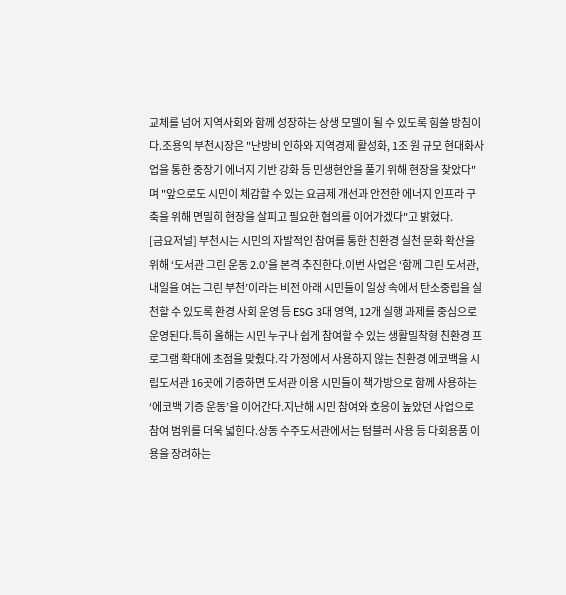교체를 넘어 지역사회와 함께 성장하는 상생 모델이 될 수 있도록 힘쓸 방침이다.조용익 부천시장은 "난방비 인하와 지역경제 활성화, 1조 원 규모 현대화사업을 통한 중장기 에너지 기반 강화 등 민생현안을 풀기 위해 현장을 찾았다"며 "앞으로도 시민이 체감할 수 있는 요금제 개선과 안전한 에너지 인프라 구축을 위해 면밀히 현장을 살피고 필요한 협의를 이어가겠다"고 밝혔다.
[금요저널] 부천시는 시민의 자발적인 참여를 통한 친환경 실천 문화 확산을 위해 ‘도서관 그린 운동 2.0’을 본격 추진한다.이번 사업은 ‘함께 그린 도서관, 내일을 여는 그린 부천’이라는 비전 아래 시민들이 일상 속에서 탄소중립을 실천할 수 있도록 환경 사회 운영 등 ESG 3대 영역, 12개 실행 과제를 중심으로 운영된다.특히 올해는 시민 누구나 쉽게 참여할 수 있는 생활밀착형 친환경 프로그램 확대에 초점을 맞췄다.각 가정에서 사용하지 않는 친환경 에코백을 시립도서관 16곳에 기증하면 도서관 이용 시민들이 책가방으로 함께 사용하는 ‘에코백 기증 운동’을 이어간다.지난해 시민 참여와 호응이 높았던 사업으로 참여 범위를 더욱 넓힌다.상동 수주도서관에서는 텀블러 사용 등 다회용품 이용을 장려하는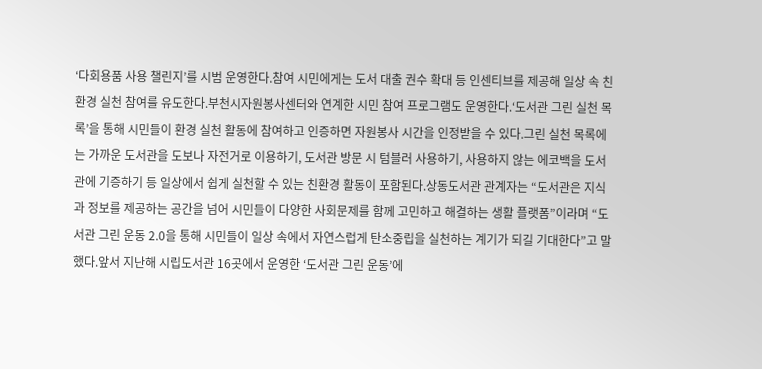‘다회용품 사용 챌린지’를 시범 운영한다.참여 시민에게는 도서 대출 권수 확대 등 인센티브를 제공해 일상 속 친환경 실천 참여를 유도한다.부천시자원봉사센터와 연계한 시민 참여 프로그램도 운영한다.‘도서관 그린 실천 목록’을 통해 시민들이 환경 실천 활동에 참여하고 인증하면 자원봉사 시간을 인정받을 수 있다.그린 실천 목록에는 가까운 도서관을 도보나 자전거로 이용하기, 도서관 방문 시 텀블러 사용하기, 사용하지 않는 에코백을 도서관에 기증하기 등 일상에서 쉽게 실천할 수 있는 친환경 활동이 포함된다.상동도서관 관계자는 “도서관은 지식과 정보를 제공하는 공간을 넘어 시민들이 다양한 사회문제를 함께 고민하고 해결하는 생활 플랫폼”이라며 “도서관 그린 운동 2.0을 통해 시민들이 일상 속에서 자연스럽게 탄소중립을 실천하는 계기가 되길 기대한다”고 말했다.앞서 지난해 시립도서관 16곳에서 운영한 ‘도서관 그린 운동’에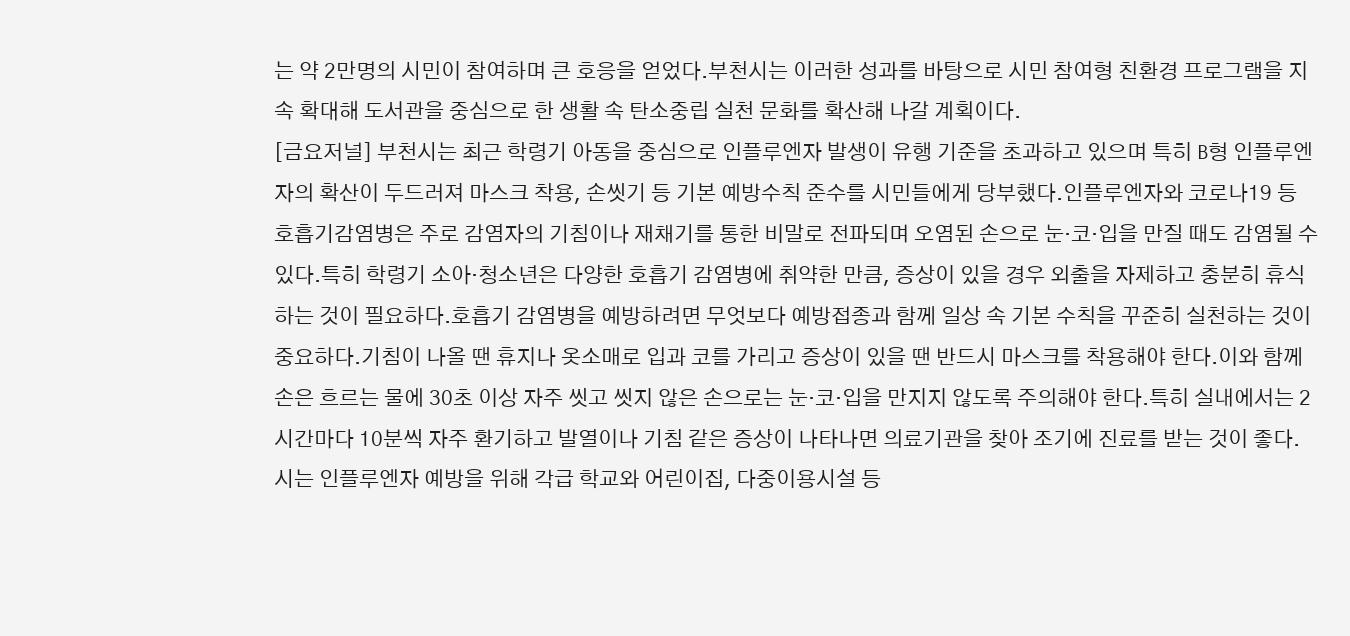는 약 2만명의 시민이 참여하며 큰 호응을 얻었다.부천시는 이러한 성과를 바탕으로 시민 참여형 친환경 프로그램을 지속 확대해 도서관을 중심으로 한 생활 속 탄소중립 실천 문화를 확산해 나갈 계획이다.
[금요저널] 부천시는 최근 학령기 아동을 중심으로 인플루엔자 발생이 유행 기준을 초과하고 있으며 특히 B형 인플루엔자의 확산이 두드러져 마스크 착용, 손씻기 등 기본 예방수칙 준수를 시민들에게 당부했다.인플루엔자와 코로나19 등 호흡기감염병은 주로 감염자의 기침이나 재채기를 통한 비말로 전파되며 오염된 손으로 눈·코·입을 만질 때도 감염될 수 있다.특히 학령기 소아·청소년은 다양한 호흡기 감염병에 취약한 만큼, 증상이 있을 경우 외출을 자제하고 충분히 휴식하는 것이 필요하다.호흡기 감염병을 예방하려면 무엇보다 예방접종과 함께 일상 속 기본 수칙을 꾸준히 실천하는 것이 중요하다.기침이 나올 땐 휴지나 옷소매로 입과 코를 가리고 증상이 있을 땐 반드시 마스크를 착용해야 한다.이와 함께 손은 흐르는 물에 30초 이상 자주 씻고 씻지 않은 손으로는 눈·코·입을 만지지 않도록 주의해야 한다.특히 실내에서는 2시간마다 10분씩 자주 환기하고 발열이나 기침 같은 증상이 나타나면 의료기관을 찾아 조기에 진료를 받는 것이 좋다.시는 인플루엔자 예방을 위해 각급 학교와 어린이집, 다중이용시설 등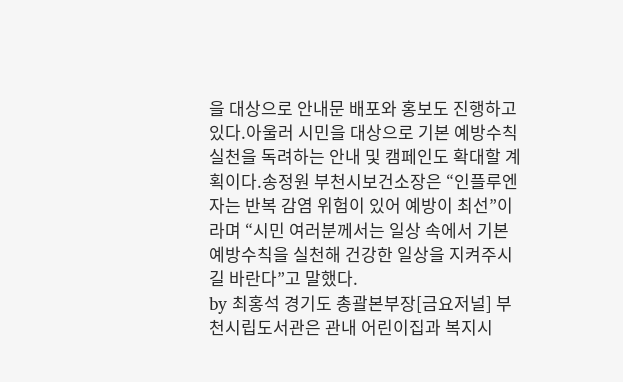을 대상으로 안내문 배포와 홍보도 진행하고 있다.아울러 시민을 대상으로 기본 예방수칙 실천을 독려하는 안내 및 캠페인도 확대할 계획이다.송정원 부천시보건소장은 “인플루엔자는 반복 감염 위험이 있어 예방이 최선”이라며 “시민 여러분께서는 일상 속에서 기본 예방수칙을 실천해 건강한 일상을 지켜주시길 바란다”고 말했다.
by 최홍석 경기도 총괄본부장[금요저널] 부천시립도서관은 관내 어린이집과 복지시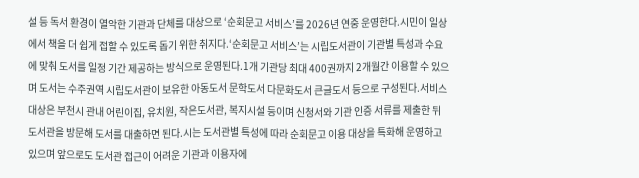설 등 독서 환경이 열악한 기관과 단체를 대상으로 ‘순회문고 서비스’를 2026년 연중 운영한다.시민이 일상에서 책을 더 쉽게 접할 수 있도록 돕기 위한 취지다.‘순회문고 서비스’는 시립도서관이 기관별 특성과 수요에 맞춰 도서를 일정 기간 제공하는 방식으로 운영된다.1개 기관당 최대 400권까지 2개월간 이용할 수 있으며 도서는 수주권역 시립도서관이 보유한 아동도서 문학도서 다문화도서 큰글도서 등으로 구성된다.서비스 대상은 부천시 관내 어린이집, 유치원, 작은도서관, 복지시설 등이며 신청서와 기관 인증 서류를 제출한 뒤 도서관을 방문해 도서를 대출하면 된다.시는 도서관별 특성에 따라 순회문고 이용 대상을 특화해 운영하고 있으며 앞으로도 도서관 접근이 어려운 기관과 이용자에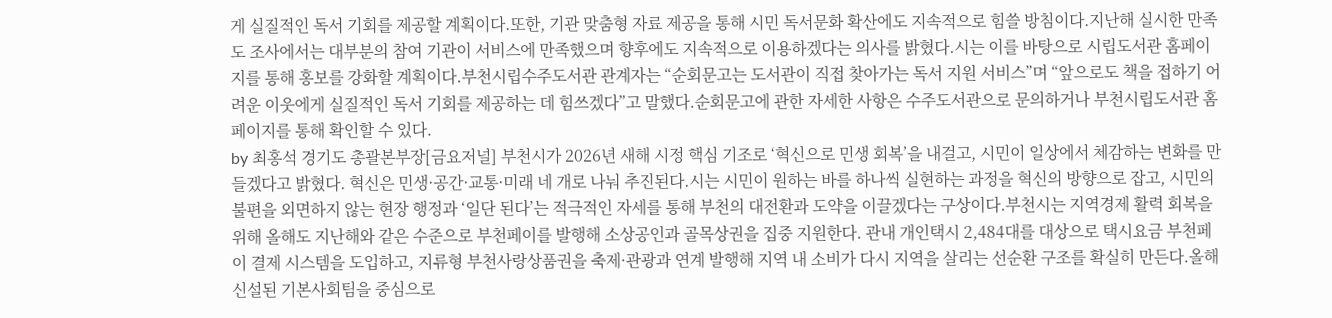게 실질적인 독서 기회를 제공할 계획이다.또한, 기관 맞춤형 자료 제공을 통해 시민 독서문화 확산에도 지속적으로 힘쓸 방침이다.지난해 실시한 만족도 조사에서는 대부분의 참여 기관이 서비스에 만족했으며 향후에도 지속적으로 이용하겠다는 의사를 밝혔다.시는 이를 바탕으로 시립도서관 홈페이지를 통해 홍보를 강화할 계획이다.부천시립수주도서관 관계자는 “순회문고는 도서관이 직접 찾아가는 독서 지원 서비스”며 “앞으로도 책을 접하기 어려운 이웃에게 실질적인 독서 기회를 제공하는 데 힘쓰겠다”고 말했다.순회문고에 관한 자세한 사항은 수주도서관으로 문의하거나 부천시립도서관 홈페이지를 통해 확인할 수 있다.
by 최홍석 경기도 총괄본부장[금요저널] 부천시가 2026년 새해 시정 핵심 기조로 ‘혁신으로 민생 회복’을 내걸고, 시민이 일상에서 체감하는 변화를 만들겠다고 밝혔다. 혁신은 민생·공간·교통·미래 네 개로 나눠 추진된다.시는 시민이 원하는 바를 하나씩 실현하는 과정을 혁신의 방향으로 잡고, 시민의 불편을 외면하지 않는 현장 행정과 ‘일단 된다’는 적극적인 자세를 통해 부천의 대전환과 도약을 이끌겠다는 구상이다.부천시는 지역경제 활력 회복을 위해 올해도 지난해와 같은 수준으로 부천페이를 발행해 소상공인과 골목상권을 집중 지원한다. 관내 개인택시 2,484대를 대상으로 택시요금 부천페이 결제 시스템을 도입하고, 지류형 부천사랑상품권을 축제·관광과 연계 발행해 지역 내 소비가 다시 지역을 살리는 선순환 구조를 확실히 만든다.올해 신설된 기본사회팀을 중심으로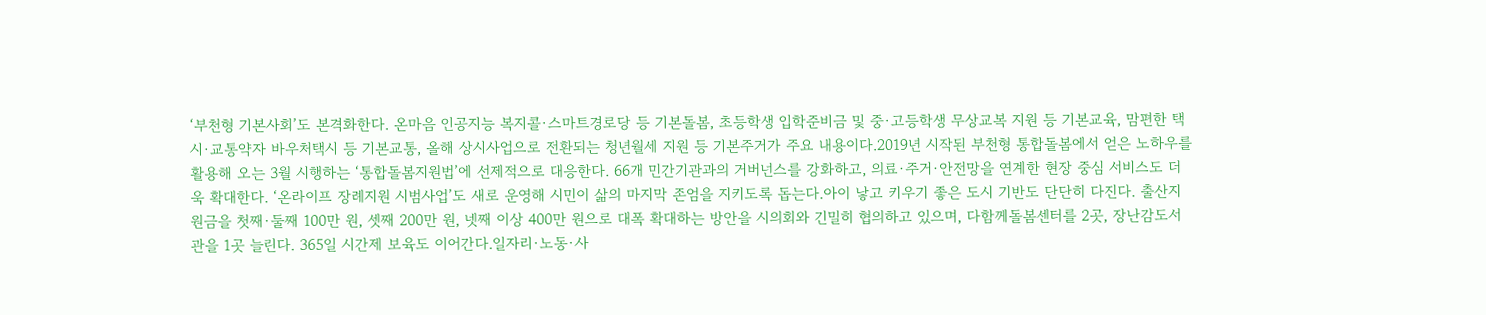‘부천형 기본사회’도 본격화한다. 온마음 인공지능 복지콜·스마트경로당 등 기본돌봄, 초등학생 입학준비금 및 중·고등학생 무상교복 지원 등 기본교육, 맘편한 택시·교통약자 바우처택시 등 기본교통, 올해 상시사업으로 전환되는 청년월세 지원 등 기본주거가 주요 내용이다.2019년 시작된 부천형 통합돌봄에서 얻은 노하우를 활용해 오는 3월 시행하는 ‘통합돌봄지원법’에 선제적으로 대응한다. 66개 민간기관과의 거버넌스를 강화하고, 의료·주거·안전망을 연계한 현장 중심 서비스도 더욱 확대한다. ‘온라이프 장례지원 시범사업’도 새로 운영해 시민이 삶의 마지막 존엄을 지키도록 돕는다.아이 낳고 키우기 좋은 도시 기반도 단단히 다진다. 출산지원금을 첫째·둘째 100만 원, 셋째 200만 원, 넷째 이상 400만 원으로 대폭 확대하는 방안을 시의회와 긴밀히 협의하고 있으며, 다함께돌봄센터를 2곳, 장난감도서관을 1곳 늘린다. 365일 시간제 보육도 이어간다.일자리·노동·사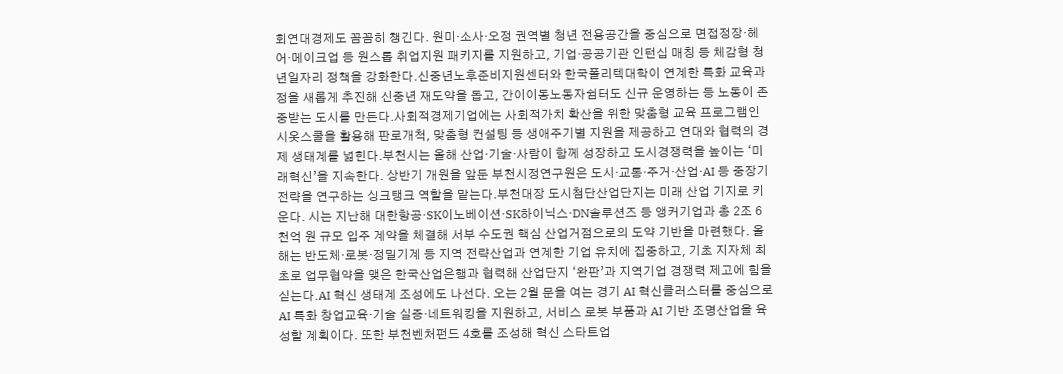회연대경제도 꼼꼼히 챙긴다. 원미·소사·오정 권역별 청년 전용공간을 중심으로 면접정장·헤어·메이크업 등 원스톱 취업지원 패키지를 지원하고, 기업·공공기관 인턴십 매칭 등 체감형 청년일자리 정책을 강화한다.신중년노후준비지원센터와 한국폴리텍대학이 연계한 특화 교육과정을 새롭게 추진해 신중년 재도약을 돕고, 간이이동노동자쉼터도 신규 운영하는 등 노동이 존중받는 도시를 만든다.사회적경제기업에는 사회적가치 확산을 위한 맞춤형 교육 프로그램인 시옷스쿨을 활용해 판로개척, 맞춤형 컨설팅 등 생애주기별 지원을 제공하고 연대와 협력의 경제 생태계를 넓힌다.부천시는 올해 산업·기술·사람이 함께 성장하고 도시경쟁력을 높이는 ‘미래혁신’을 지속한다. 상반기 개원을 앞둔 부천시정연구원은 도시·교통·주거·산업·AI 등 중장기 전략을 연구하는 싱크탱크 역할을 맡는다.부천대장 도시첨단산업단지는 미래 산업 기지로 키운다. 시는 지난해 대한항공·SK이노베이션·SK하이닉스·DN솔루션즈 등 앵커기업과 총 2조 6천억 원 규모 입주 계약을 체결해 서부 수도권 핵심 산업거점으로의 도약 기반을 마련했다. 올해는 반도체·로봇·정밀기계 등 지역 전략산업과 연계한 기업 유치에 집중하고, 기초 지자체 최초로 업무협약을 맺은 한국산업은행과 협력해 산업단지 ‘완판’과 지역기업 경쟁력 제고에 힘을 싣는다.AI 혁신 생태계 조성에도 나선다. 오는 2월 문을 여는 경기 AI 혁신클러스터를 중심으로 AI 특화 창업교육·기술 실증·네트워킹을 지원하고, 서비스 로봇 부품과 AI 기반 조명산업을 육성할 계획이다. 또한 부천벤처펀드 4호를 조성해 혁신 스타트업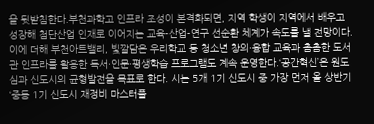을 뒷받침한다.부천과학고 인프라 조성이 본격화되면, 지역 학생이 지역에서 배우고 성장해 첨단산업 인재로 이어지는 교육-산업-연구 선순환 체계가 속도를 낼 전망이다. 이에 더해 부천아트밸리, 빛깔담은 우리학교 등 청소년 창의·융합 교육과 촘촘한 도서관 인프라를 활용한 독서·인문·평생학습 프로그램도 계속 운영한다.‘공간혁신’은 원도심과 신도시의 균형발전을 목표로 한다. 시는 5개 1기 신도시 중 가장 먼저 올 상반기 ‘중동 1기 신도시 재정비 마스터플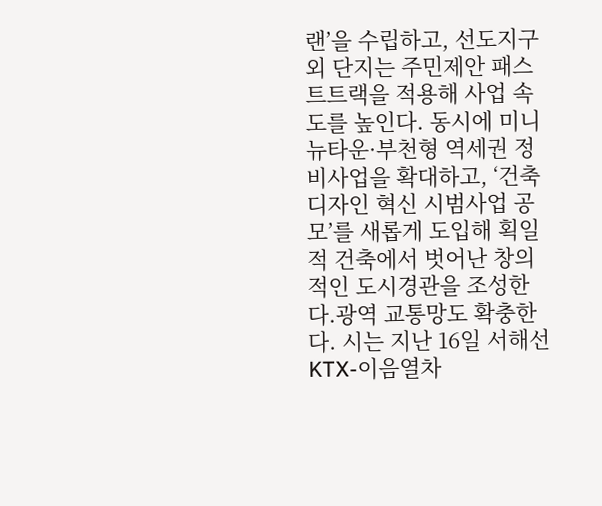랜’을 수립하고, 선도지구 외 단지는 주민제안 패스트트랙을 적용해 사업 속도를 높인다. 동시에 미니뉴타운·부천형 역세권 정비사업을 확대하고, ‘건축디자인 혁신 시범사업 공모’를 새롭게 도입해 획일적 건축에서 벗어난 창의적인 도시경관을 조성한다.광역 교통망도 확충한다. 시는 지난 16일 서해선 KTX-이음열차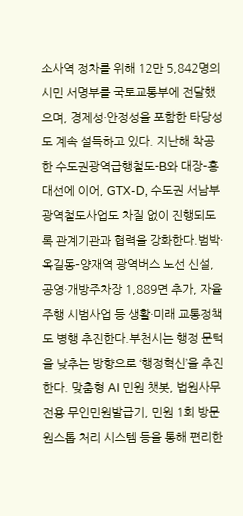소사역 정차를 위해 12만 5,842명의 시민 서명부를 국토교통부에 전달했으며, 경제성·안정성을 포함한 타당성도 계속 설득하고 있다. 지난해 착공한 수도권광역급행철도-B와 대장–홍대선에 이어, GTX-D, 수도권 서남부 광역철도사업도 차질 없이 진행되도록 관계기관과 협력을 강화한다.범박·옥길동–양재역 광역버스 노선 신설, 공영·개방주차장 1,889면 추가, 자율주행 시범사업 등 생활·미래 교통정책도 병행 추진한다.부천시는 행정 문턱을 낮추는 방향으로 ‘행정혁신’을 추진한다. 맞춤형 AI 민원 챗봇, 법원사무 전용 무인민원발급기, 민원 1회 방문 원스톱 처리 시스템 등을 통해 편리한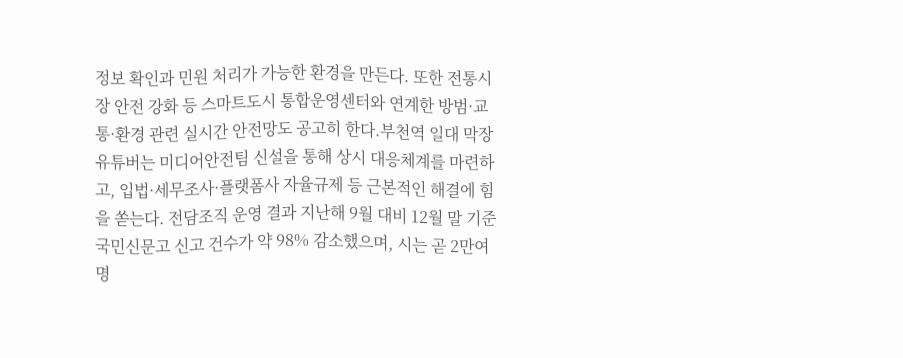정보 확인과 민원 처리가 가능한 환경을 만든다. 또한 전통시장 안전 강화 등 스마트도시 통합운영센터와 연계한 방범·교통·환경 관련 실시간 안전망도 공고히 한다.부천역 일대 막장 유튜버는 미디어안전팀 신설을 통해 상시 대응체계를 마련하고, 입법·세무조사·플랫폼사 자율규제 등 근본적인 해결에 힘을 쏟는다. 전담조직 운영 결과 지난해 9월 대비 12월 말 기준 국민신문고 신고 건수가 약 98% 감소했으며, 시는 곧 2만여 명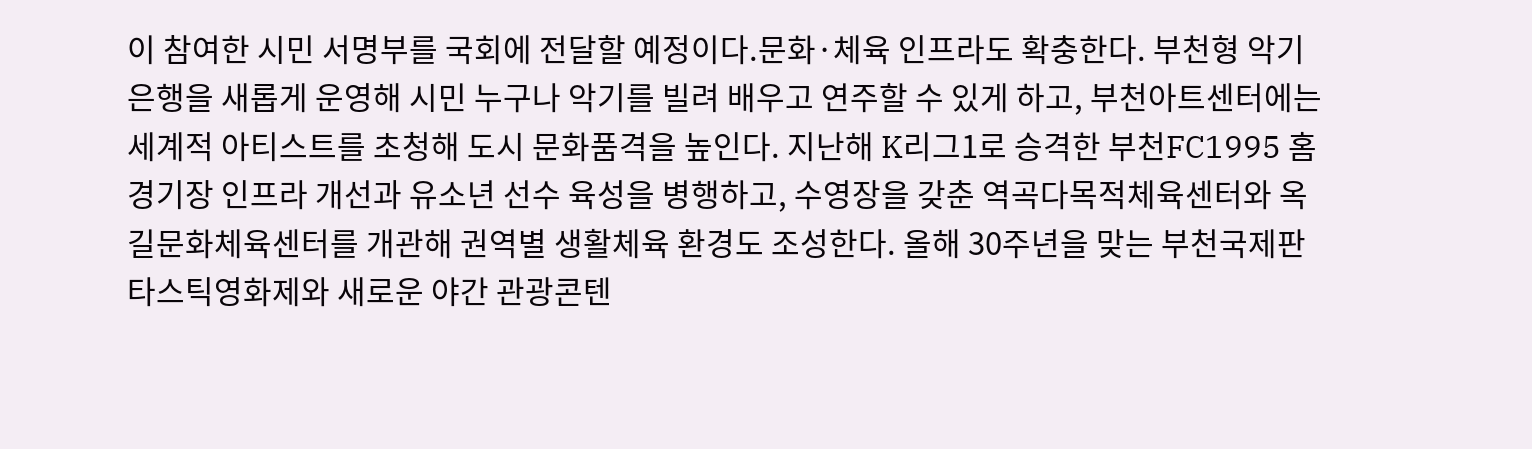이 참여한 시민 서명부를 국회에 전달할 예정이다.문화·체육 인프라도 확충한다. 부천형 악기은행을 새롭게 운영해 시민 누구나 악기를 빌려 배우고 연주할 수 있게 하고, 부천아트센터에는 세계적 아티스트를 초청해 도시 문화품격을 높인다. 지난해 K리그1로 승격한 부천FC1995 홈경기장 인프라 개선과 유소년 선수 육성을 병행하고, 수영장을 갖춘 역곡다목적체육센터와 옥길문화체육센터를 개관해 권역별 생활체육 환경도 조성한다. 올해 30주년을 맞는 부천국제판타스틱영화제와 새로운 야간 관광콘텐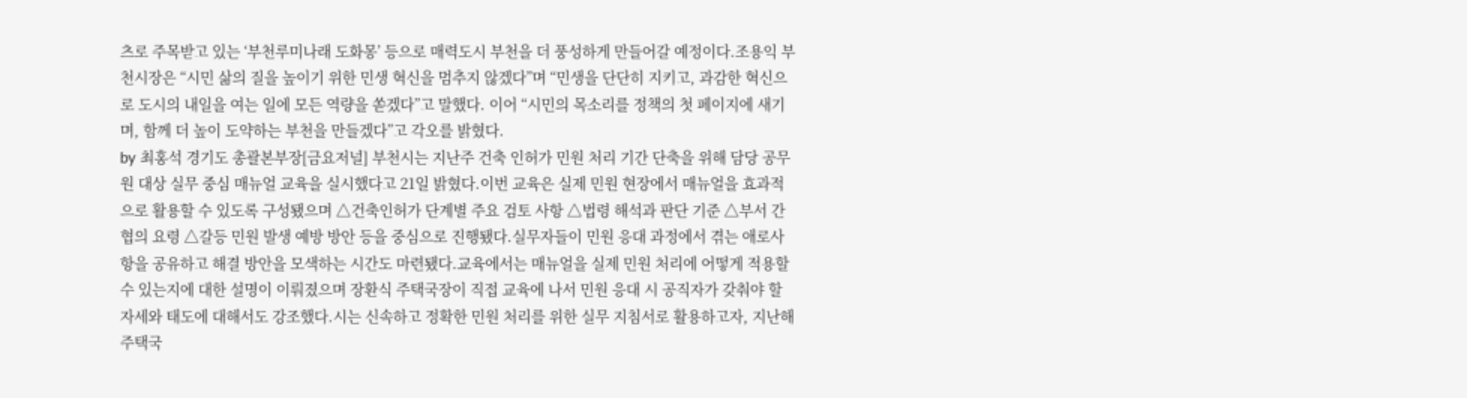츠로 주목받고 있는 ‘부천루미나래 도화몽’ 등으로 매력도시 부천을 더 풍성하게 만들어갈 예정이다.조용익 부천시장은 “시민 삶의 질을 높이기 위한 민생 혁신을 멈추지 않겠다”며 “민생을 단단히 지키고, 과감한 혁신으로 도시의 내일을 여는 일에 모든 역량을 쏟겠다”고 말했다. 이어 “시민의 목소리를 정책의 첫 페이지에 새기며, 함께 더 높이 도약하는 부천을 만들겠다”고 각오를 밝혔다.
by 최홍석 경기도 총괄본부장[금요저널] 부천시는 지난주 건축 인허가 민원 처리 기간 단축을 위해 담당 공무원 대상 실무 중심 매뉴얼 교육을 실시했다고 21일 밝혔다.이번 교육은 실제 민원 현장에서 매뉴얼을 효과적으로 활용할 수 있도록 구성됐으며 △건축인허가 단계별 주요 검토 사항 △법령 해석과 판단 기준 △부서 간 협의 요령 △갈등 민원 발생 예방 방안 등을 중심으로 진행됐다.실무자들이 민원 응대 과정에서 겪는 애로사항을 공유하고 해결 방안을 모색하는 시간도 마련됐다.교육에서는 매뉴얼을 실제 민원 처리에 어떻게 적용할 수 있는지에 대한 설명이 이뤄졌으며 장환식 주택국장이 직접 교육에 나서 민원 응대 시 공직자가 갖춰야 할 자세와 태도에 대해서도 강조했다.시는 신속하고 정확한 민원 처리를 위한 실무 지침서로 활용하고자, 지난해 주택국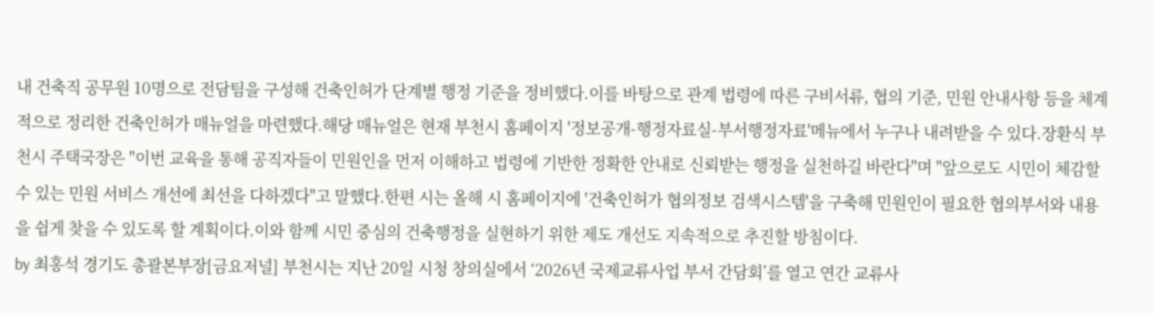내 건축직 공무원 10명으로 전담팀을 구성해 건축인허가 단계별 행정 기준을 정비했다.이를 바탕으로 관계 법령에 따른 구비서류, 협의 기준, 민원 안내사항 등을 체계적으로 정리한 건축인허가 매뉴얼을 마련했다.해당 매뉴얼은 현재 부천시 홈페이지 '정보공개-행정자료실-부서행정자료'메뉴에서 누구나 내려받을 수 있다.장환식 부천시 주택국장은 "이번 교육을 통해 공직자들이 민원인을 먼저 이해하고 법령에 기반한 정확한 안내로 신뢰받는 행정을 실천하길 바란다"며 "앞으로도 시민이 체감할 수 있는 민원 서비스 개선에 최선을 다하겠다"고 말했다.한편 시는 올해 시 홈페이지에 '건축인허가 협의정보 검색시스템'을 구축해 민원인이 필요한 협의부서와 내용을 쉽게 찾을 수 있도록 할 계획이다.이와 함께 시민 중심의 건축행정을 실현하기 위한 제도 개선도 지속적으로 추진할 방침이다.
by 최홍석 경기도 총괄본부장[금요저널] 부천시는 지난 20일 시청 창의실에서 ‘2026년 국제교류사업 부서 간담회’를 열고 연간 교류사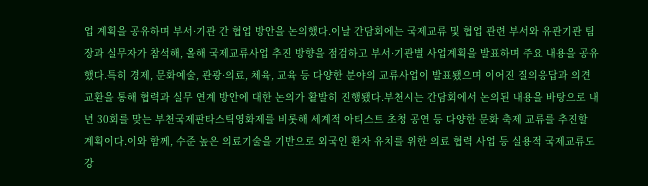업 계획을 공유하며 부서·기관 간 협업 방안을 논의했다.이날 간담회에는 국제교류 및 협업 관련 부서와 유관기관 팀장과 실무자가 참석해, 올해 국제교류사업 추진 방향을 점검하고 부서·기관별 사업계획을 발표하며 주요 내용을 공유했다.특히 경제, 문화예술, 관광·의료, 체육, 교육 등 다양한 분야의 교류사업이 발표됐으며 이어진 질의응답과 의견 교환을 통해 협력과 실무 연계 방안에 대한 논의가 활발히 진행됐다.부천시는 간담회에서 논의된 내용을 바탕으로 내년 30회를 맞는 부천국제판타스틱영화제를 비롯해 세계적 아티스트 초청 공연 등 다양한 문화 축제 교류를 추진할 계획이다.이와 함께, 수준 높은 의료기술을 기반으로 외국인 환자 유치를 위한 의료 협력 사업 등 실용적 국제교류도 강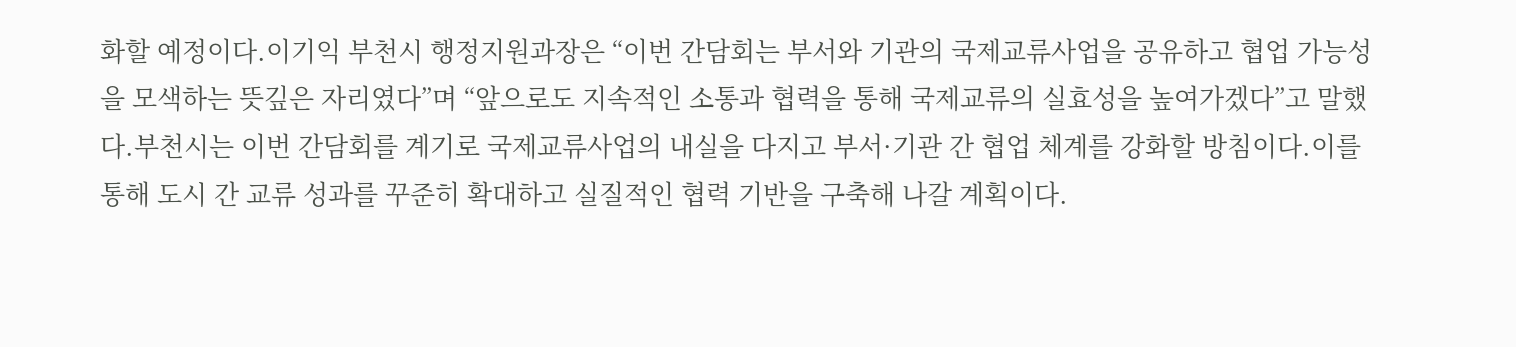화할 예정이다.이기익 부천시 행정지원과장은 “이번 간담회는 부서와 기관의 국제교류사업을 공유하고 협업 가능성을 모색하는 뜻깊은 자리였다”며 “앞으로도 지속적인 소통과 협력을 통해 국제교류의 실효성을 높여가겠다”고 말했다.부천시는 이번 간담회를 계기로 국제교류사업의 내실을 다지고 부서·기관 간 협업 체계를 강화할 방침이다.이를 통해 도시 간 교류 성과를 꾸준히 확대하고 실질적인 협력 기반을 구축해 나갈 계획이다.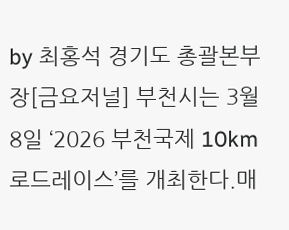by 최홍석 경기도 총괄본부장[금요저널] 부천시는 3월 8일 ‘2026 부천국제 10km 로드레이스’를 개최한다.매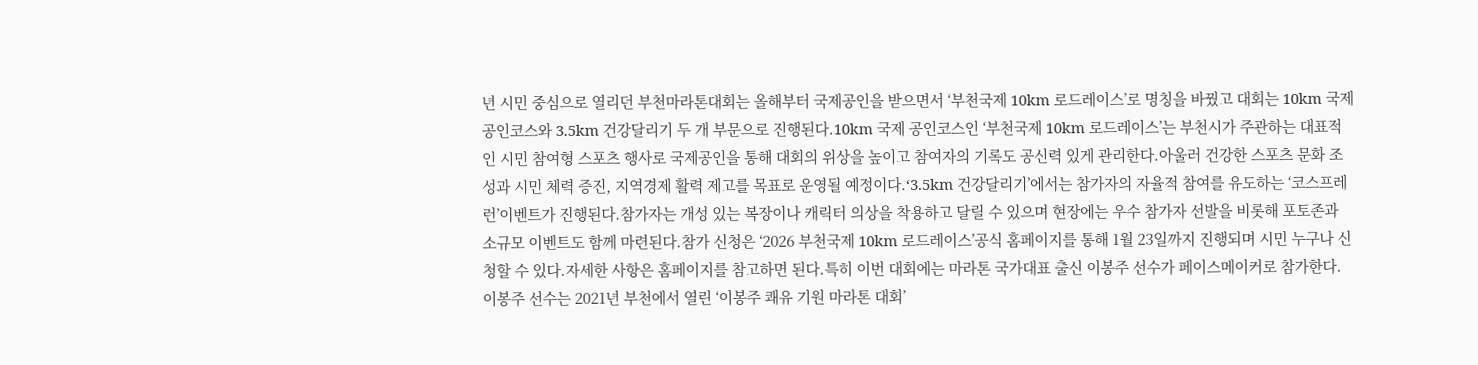년 시민 중심으로 열리던 부천마라톤대회는 올해부터 국제공인을 받으면서 ‘부천국제 10km 로드레이스’로 명칭을 바꿨고 대회는 10km 국제 공인코스와 3.5km 건강달리기 두 개 부문으로 진행된다.10km 국제 공인코스인 ‘부천국제 10km 로드레이스’는 부천시가 주관하는 대표적인 시민 참여형 스포츠 행사로 국제공인을 통해 대회의 위상을 높이고 참여자의 기록도 공신력 있게 관리한다.아울러 건강한 스포츠 문화 조성과 시민 체력 증진, 지역경제 활력 제고를 목표로 운영될 예정이다.‘3.5km 건강달리기’에서는 참가자의 자율적 참여를 유도하는 ‘코스프레 런’이벤트가 진행된다.참가자는 개성 있는 복장이나 캐릭터 의상을 착용하고 달릴 수 있으며 현장에는 우수 참가자 선발을 비롯해 포토존과 소규모 이벤트도 함께 마련된다.참가 신청은 ‘2026 부천국제 10km 로드레이스’공식 홈페이지를 통해 1월 23일까지 진행되며 시민 누구나 신청할 수 있다.자세한 사항은 홈페이지를 참고하면 된다.특히 이번 대회에는 마라톤 국가대표 출신 이봉주 선수가 페이스메이커로 참가한다.이봉주 선수는 2021년 부천에서 열린 ‘이봉주 쾌유 기원 마라톤 대회’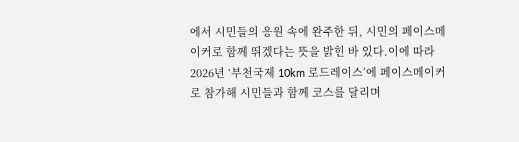에서 시민들의 응원 속에 완주한 뒤, 시민의 페이스메이커로 함께 뛰겠다는 뜻을 밝힌 바 있다.이에 따라 2026년 ‘부천국제 10km 로드레이스’에 페이스메이커로 참가해 시민들과 함께 코스를 달리며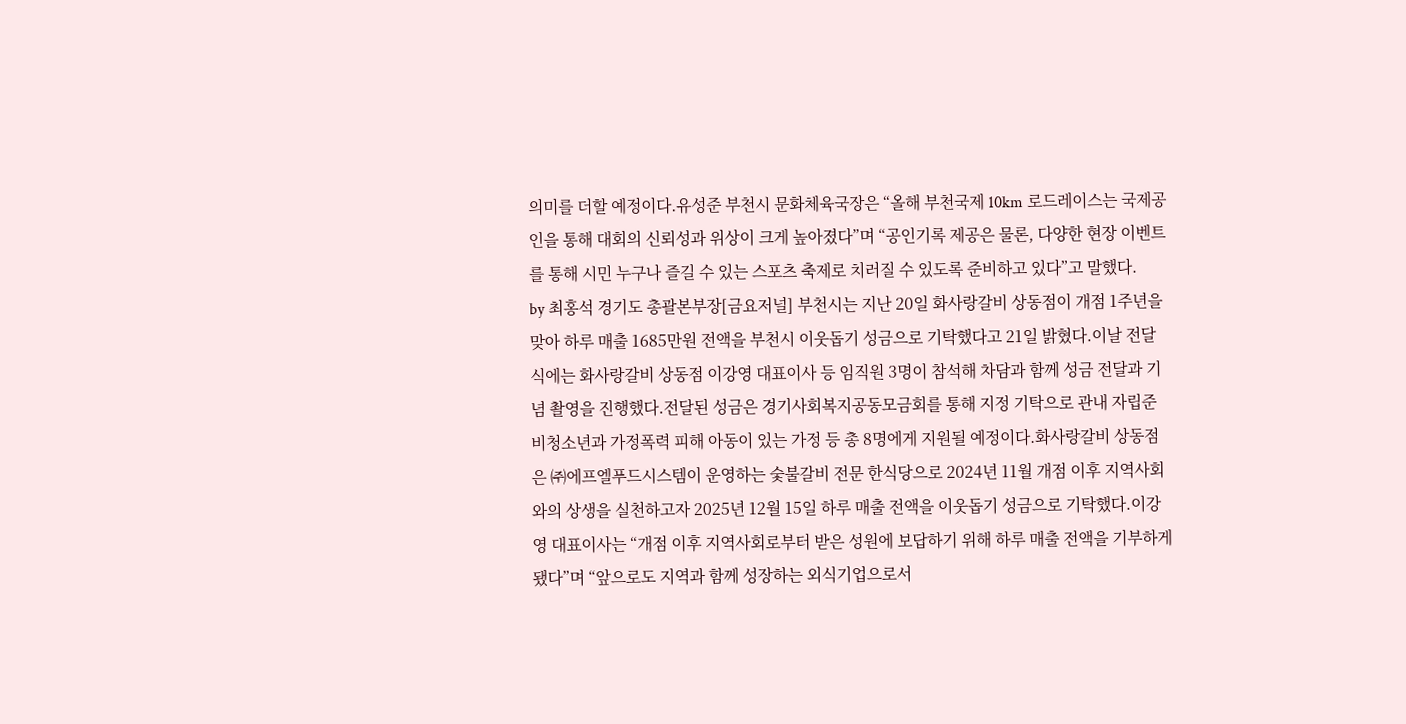의미를 더할 예정이다.유성준 부천시 문화체육국장은 “올해 부천국제 10km 로드레이스는 국제공인을 통해 대회의 신뢰성과 위상이 크게 높아졌다”며 “공인기록 제공은 물론, 다양한 현장 이벤트를 통해 시민 누구나 즐길 수 있는 스포츠 축제로 치러질 수 있도록 준비하고 있다”고 말했다.
by 최홍석 경기도 총괄본부장[금요저널] 부천시는 지난 20일 화사랑갈비 상동점이 개점 1주년을 맞아 하루 매출 1685만원 전액을 부천시 이웃돕기 성금으로 기탁했다고 21일 밝혔다.이날 전달식에는 화사랑갈비 상동점 이강영 대표이사 등 임직원 3명이 참석해 차담과 함께 성금 전달과 기념 촬영을 진행했다.전달된 성금은 경기사회복지공동모금회를 통해 지정 기탁으로 관내 자립준비청소년과 가정폭력 피해 아동이 있는 가정 등 총 8명에게 지원될 예정이다.화사랑갈비 상동점은 ㈜에프엘푸드시스템이 운영하는 숯불갈비 전문 한식당으로 2024년 11월 개점 이후 지역사회와의 상생을 실천하고자 2025년 12월 15일 하루 매출 전액을 이웃돕기 성금으로 기탁했다.이강영 대표이사는 “개점 이후 지역사회로부터 받은 성원에 보답하기 위해 하루 매출 전액을 기부하게 됐다”며 “앞으로도 지역과 함께 성장하는 외식기업으로서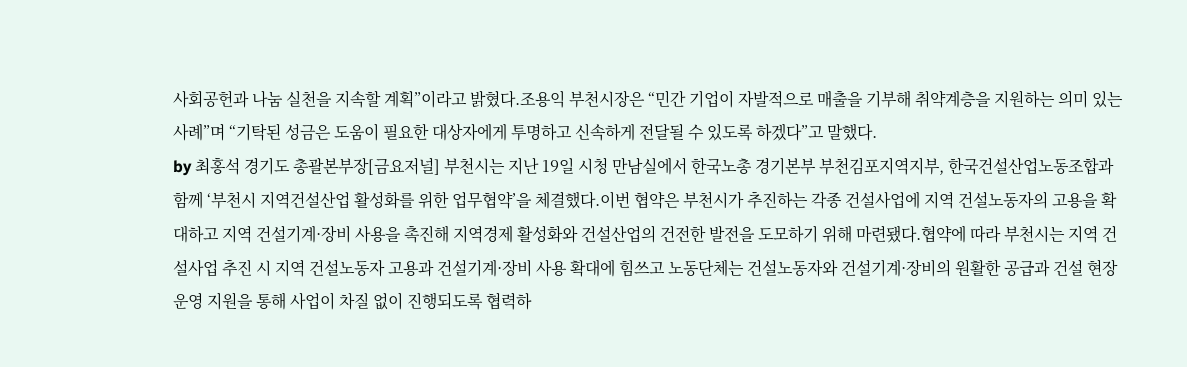사회공헌과 나눔 실천을 지속할 계획”이라고 밝혔다.조용익 부천시장은 “민간 기업이 자발적으로 매출을 기부해 취약계층을 지원하는 의미 있는 사례”며 “기탁된 성금은 도움이 필요한 대상자에게 투명하고 신속하게 전달될 수 있도록 하겠다”고 말했다.
by 최홍석 경기도 총괄본부장[금요저널] 부천시는 지난 19일 시청 만남실에서 한국노총 경기본부 부천김포지역지부, 한국건설산업노동조합과 함께 ‘부천시 지역건설산업 활성화를 위한 업무협약’을 체결했다.이번 협약은 부천시가 추진하는 각종 건설사업에 지역 건설노동자의 고용을 확대하고 지역 건설기계·장비 사용을 촉진해 지역경제 활성화와 건설산업의 건전한 발전을 도모하기 위해 마련됐다.협약에 따라 부천시는 지역 건설사업 추진 시 지역 건설노동자 고용과 건설기계·장비 사용 확대에 힘쓰고 노동단체는 건설노동자와 건설기계·장비의 원활한 공급과 건설 현장 운영 지원을 통해 사업이 차질 없이 진행되도록 협력하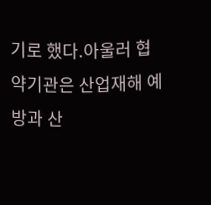기로 했다.아울러 협약기관은 산업재해 예방과 산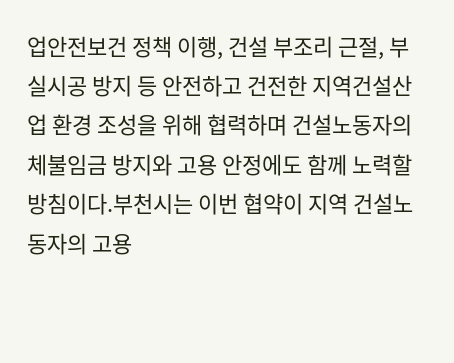업안전보건 정책 이행, 건설 부조리 근절, 부실시공 방지 등 안전하고 건전한 지역건설산업 환경 조성을 위해 협력하며 건설노동자의 체불임금 방지와 고용 안정에도 함께 노력할 방침이다.부천시는 이번 협약이 지역 건설노동자의 고용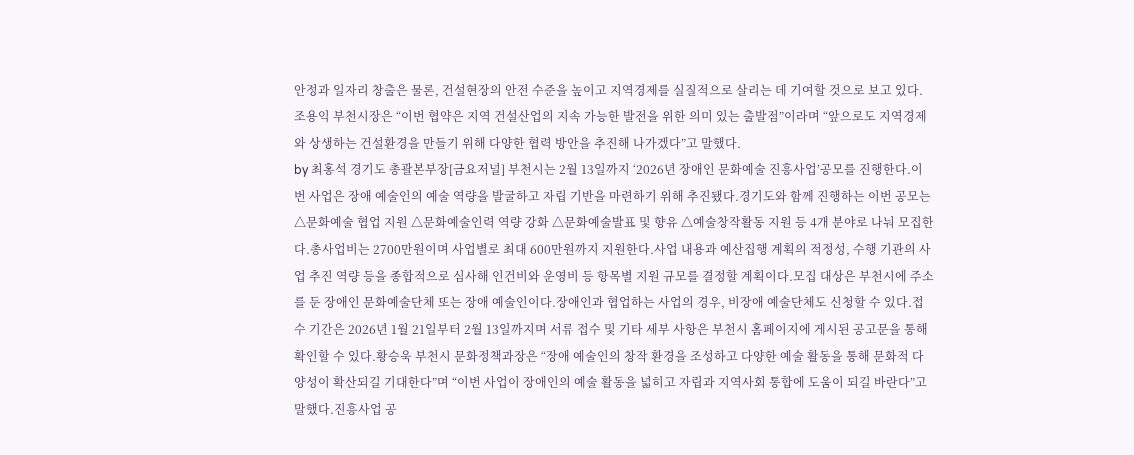안정과 일자리 창출은 물론, 건설현장의 안전 수준을 높이고 지역경제를 실질적으로 살리는 데 기여할 것으로 보고 있다.조용익 부천시장은 “이번 협약은 지역 건설산업의 지속 가능한 발전을 위한 의미 있는 출발점”이라며 “앞으로도 지역경제와 상생하는 건설환경을 만들기 위해 다양한 협력 방안을 추진해 나가겠다”고 말했다.
by 최홍석 경기도 총괄본부장[금요저널] 부천시는 2월 13일까지 ‘2026년 장애인 문화예술 진흥사업’공모를 진행한다.이번 사업은 장애 예술인의 예술 역량을 발굴하고 자립 기반을 마련하기 위해 추진됐다.경기도와 함께 진행하는 이번 공모는 △문화예술 협업 지원 △문화예술인력 역량 강화 △문화예술발표 및 향유 △예술창작활동 지원 등 4개 분야로 나눠 모집한다.총사업비는 2700만원이며 사업별로 최대 600만원까지 지원한다.사업 내용과 예산집행 계획의 적정성, 수행 기관의 사업 추진 역량 등을 종합적으로 심사해 인건비와 운영비 등 항목별 지원 규모를 결정할 계획이다.모집 대상은 부천시에 주소를 둔 장애인 문화예술단체 또는 장애 예술인이다.장애인과 협업하는 사업의 경우, 비장애 예술단체도 신청할 수 있다.접수 기간은 2026년 1월 21일부터 2월 13일까지며 서류 접수 및 기타 세부 사항은 부천시 홈페이지에 게시된 공고문을 통해 확인할 수 있다.황승욱 부천시 문화정책과장은 “장애 예술인의 창작 환경을 조성하고 다양한 예술 활동을 통해 문화적 다양성이 확산되길 기대한다”며 “이번 사업이 장애인의 예술 활동을 넓히고 자립과 지역사회 통합에 도움이 되길 바란다”고 말했다.진흥사업 공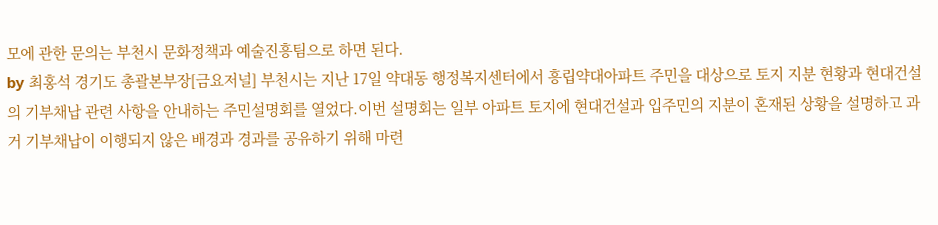모에 관한 문의는 부천시 문화정책과 예술진흥팀으로 하면 된다.
by 최홍석 경기도 총괄본부장[금요저널] 부천시는 지난 17일 약대동 행정복지센터에서 흥립약대아파트 주민을 대상으로 토지 지분 현황과 현대건설의 기부채납 관련 사항을 안내하는 주민설명회를 열었다.이번 설명회는 일부 아파트 토지에 현대건설과 입주민의 지분이 혼재된 상황을 설명하고 과거 기부채납이 이행되지 않은 배경과 경과를 공유하기 위해 마련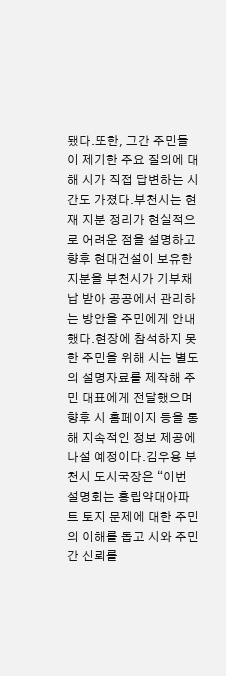됐다.또한, 그간 주민들이 제기한 주요 질의에 대해 시가 직접 답변하는 시간도 가졌다.부천시는 현재 지분 정리가 현실적으로 어려운 점을 설명하고 향후 현대건설이 보유한 지분을 부천시가 기부채납 받아 공공에서 관리하는 방안을 주민에게 안내했다.현장에 참석하지 못한 주민을 위해 시는 별도의 설명자료를 제작해 주민 대표에게 전달했으며 향후 시 홈페이지 등을 통해 지속적인 정보 제공에 나설 예정이다.김우용 부천시 도시국장은 “이번 설명회는 흥립약대아파트 토지 문제에 대한 주민의 이해를 돕고 시와 주민 간 신뢰를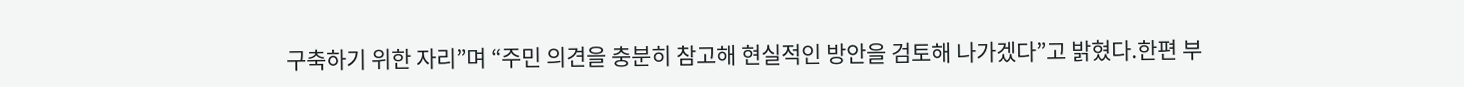구축하기 위한 자리”며 “주민 의견을 충분히 참고해 현실적인 방안을 검토해 나가겠다”고 밝혔다.한편 부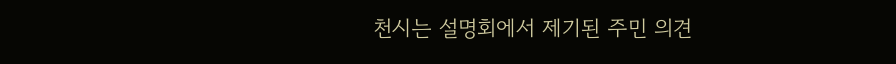천시는 설명회에서 제기된 주민 의견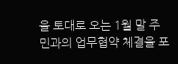을 토대로 오는 1월 말 주민과의 업무협약 체결을 포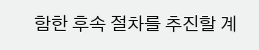함한 후속 절차를 추진할 계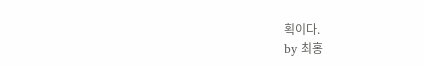획이다.
by 최홍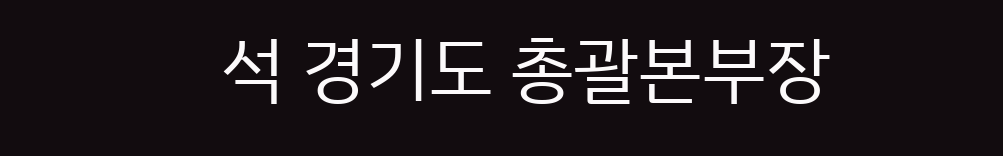석 경기도 총괄본부장